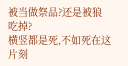被当做祭品?还是被狼吃掉?
横竖都是死,不如死在这片刻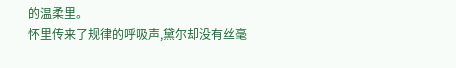的温柔里。
怀里传来了规律的呼吸声,黛尔却没有丝毫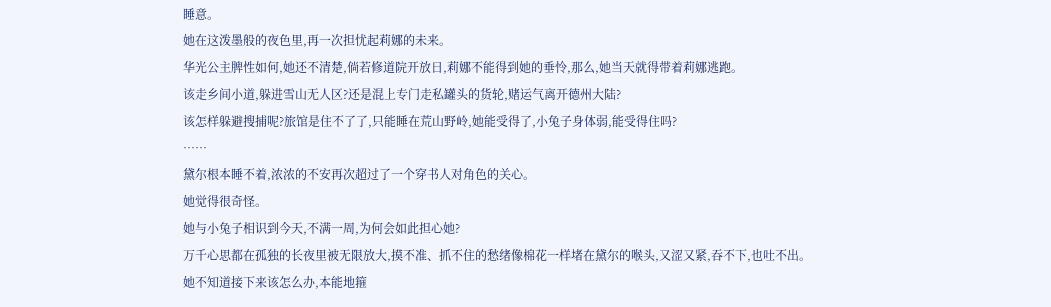睡意。
她在这泼墨般的夜色里,再一次担忧起莉娜的未来。
华光公主脾性如何,她还不清楚,倘若修道院开放日,莉娜不能得到她的垂怜,那么,她当天就得带着莉娜逃跑。
该走乡间小道,躲进雪山无人区?还是混上专门走私罐头的货轮,赌运气离开德州大陆?
该怎样躲避搜捕呢?旅馆是住不了了,只能睡在荒山野岭,她能受得了,小兔子身体弱,能受得住吗?
……
黛尔根本睡不着,浓浓的不安再次超过了一个穿书人对角色的关心。
她觉得很奇怪。
她与小兔子相识到今天,不满一周,为何会如此担心她?
万千心思都在孤独的长夜里被无限放大,摸不准、抓不住的愁绪像棉花一样堵在黛尔的喉头,又涩又紧,吞不下,也吐不出。
她不知道接下来该怎么办,本能地箍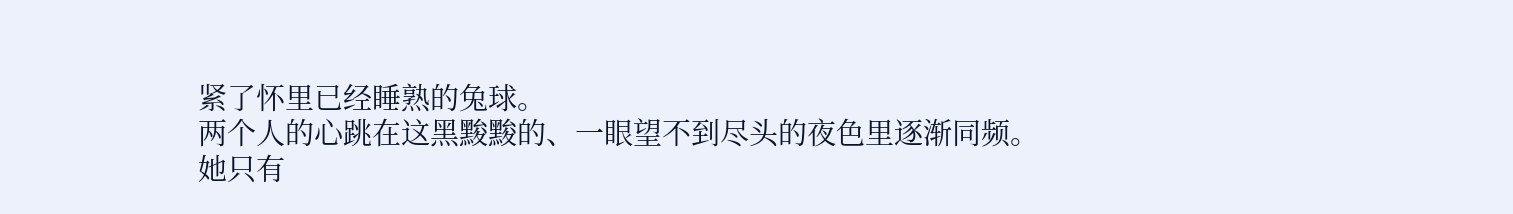紧了怀里已经睡熟的兔球。
两个人的心跳在这黑黢黢的、一眼望不到尽头的夜色里逐渐同频。
她只有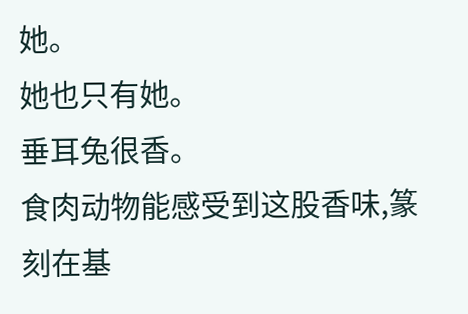她。
她也只有她。
垂耳兔很香。
食肉动物能感受到这股香味,篆刻在基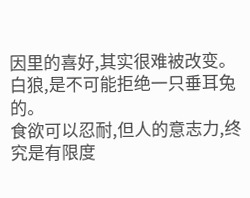因里的喜好,其实很难被改变。
白狼,是不可能拒绝一只垂耳兔的。
食欲可以忍耐,但人的意志力,终究是有限度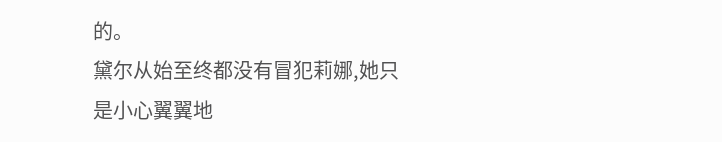的。
黛尔从始至终都没有冒犯莉娜,她只是小心翼翼地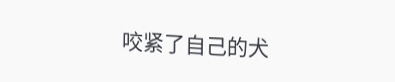咬紧了自己的犬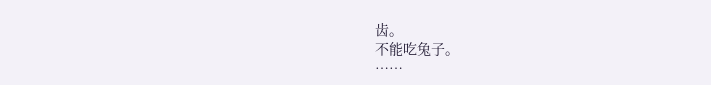齿。
不能吃兔子。
……